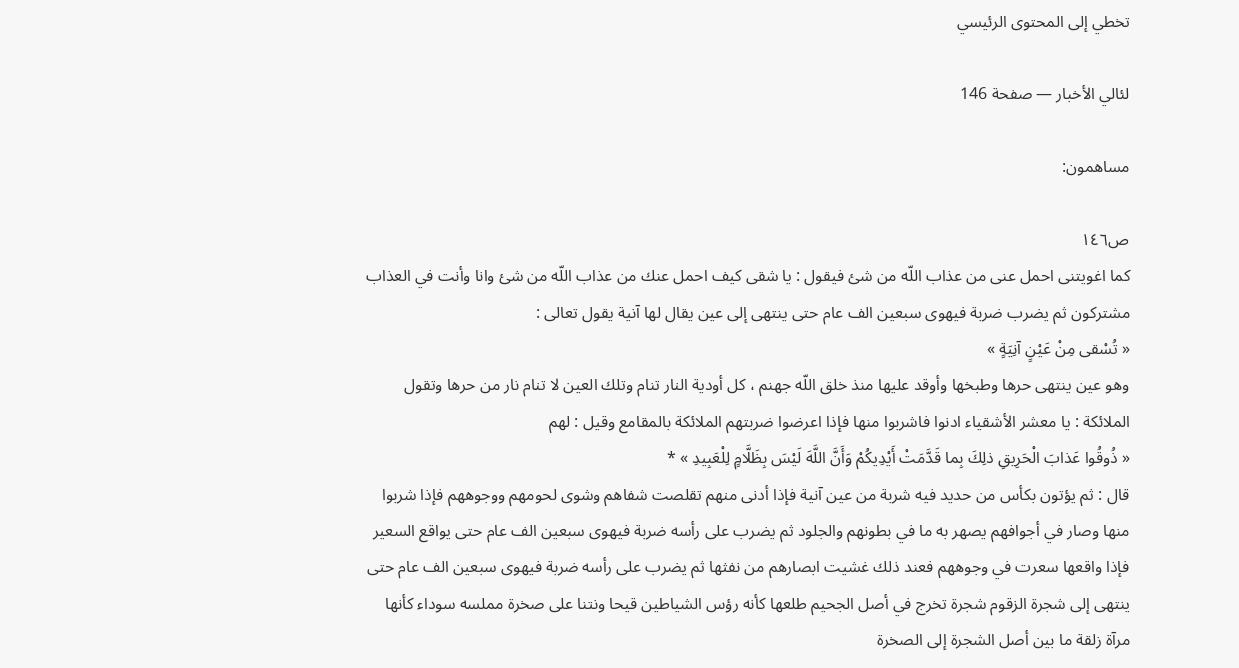تخطي إلى المحتوى الرئيسي

لئالي الأخبار — صفحة 146

مساهمون:

ص١٤٦
كما اغويتنى احمل عنى من عذاب اللّه من شئ فيقول : يا شقى كيف احمل عنك من عذاب اللّه من شئ وانا وأنت في العذاب مشتركون ثم يضرب ضربة فيهوى سبعين الف عام حتى ينتهى إلى عين يقال لها آنية يقول تعالى :
« تُسْقى مِنْ عَيْنٍ آنِيَةٍ »
وهو عين ينتهى حرها وطبخها وأوقد عليها منذ خلق اللّه جهنم ، كل أودية النار تنام وتلك العين لا تنام نار من حرها وتقول الملائكة : يا معشر الأشقياء ادنوا فاشربوا منها فإذا اعرضوا ضربتهم الملائكة بالمقامع وقيل : لهم
« ذُوقُوا عَذابَ الْحَرِيقِ ذلِكَ بِما قَدَّمَتْ أَيْدِيكُمْ وَأَنَّ اللَّهَ لَيْسَ بِظَلَّامٍ لِلْعَبِيدِ » *
قال : ثم يؤتون بكأس من حديد فيه شربة من عين آنية فإذا أدنى منهم تقلصت شفاهم وشوى لحومهم ووجوههم فإذا شربوا منها وصار في أجوافهم يصهر به ما في بطونهم والجلود ثم يضرب على رأسه ضربة فيهوى سبعين الف عام حتى يواقع السعير فإذا واقعها سعرت في وجوههم فعند ذلك غشيت ابصارهم من نفثها ثم يضرب على رأسه ضربة فيهوى سبعين الف عام حتى ينتهى إلى شجرة الزقوم شجرة تخرج في أصل الجحيم طلعها كأنه رؤس الشياطين قيحا ونتنا على صخرة مملسه سوداء كأنها مرآة زلقة ما بين أصل الشجرة إلى الصخرة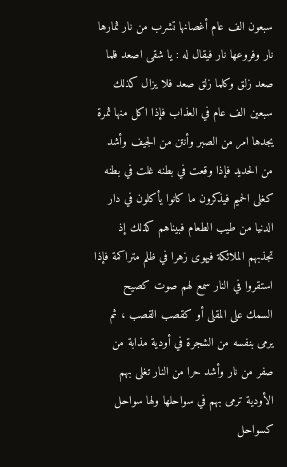سبعون الف عام أغصانها تشرب من نار ثمارها نار وفروعها نار فيقال له : يا شقى اصعد فلما صعد زلق وكلما زلق صعد فلا يزال كذلك سبعين الف عام في العذاب فإذا اكل منها ثمرة يجدها امر من الصبر وأنتن من الجيف وأشد من الحديد فإذا وقعت في بطنه غلت في بطنه كغلى الحميم فيذكرون ما كانوا يأكلون في دار الدنيا من طيب الطعام فبيناهم كذلك إذ تجذبهم الملائكة فيهوى زهرا في ظلم متراكمة فإذا استقروا في النار سمع لهم صوت كصيح السمك على المقلى أو كقصب القصب ، ثم يرمى بنفسه من الشجرة في أودية مذابة من صفر من نار وأشد حرا من النار تغلى بهم الأودية ترمى بهم في سواحلها ولها سواحل كسواحل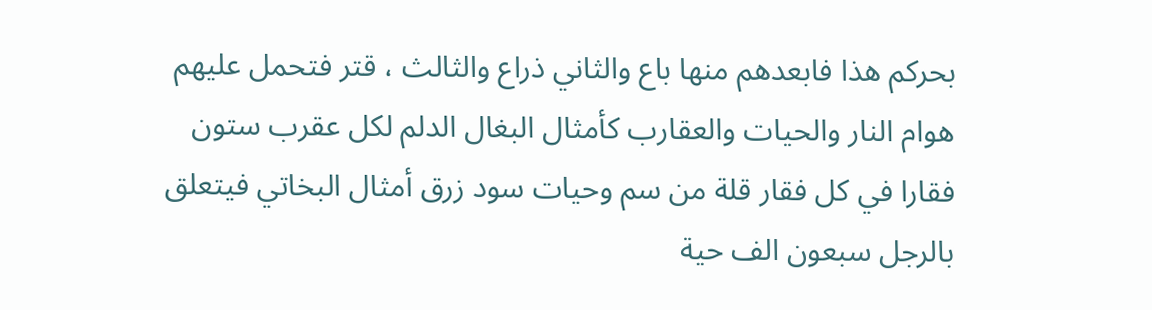بحركم هذا فابعدهم منها باع والثاني ذراع والثالث ، قتر فتحمل عليهم هوام النار والحيات والعقارب كأمثال البغال الدلم لكل عقرب ستون فقارا في كل فقار قلة من سم وحيات سود زرق أمثال البخاتي فيتعلق بالرجل سبعون الف حية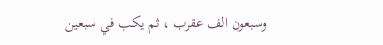وسبعون الف عقرب ، ثم يكب في سبعين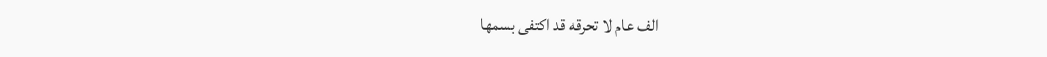الف عام لا تحرقه قد اكتفى بسمها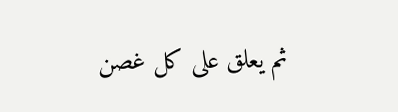ثم يعلق على كل غصن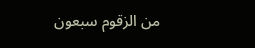من الزقوم سبعون